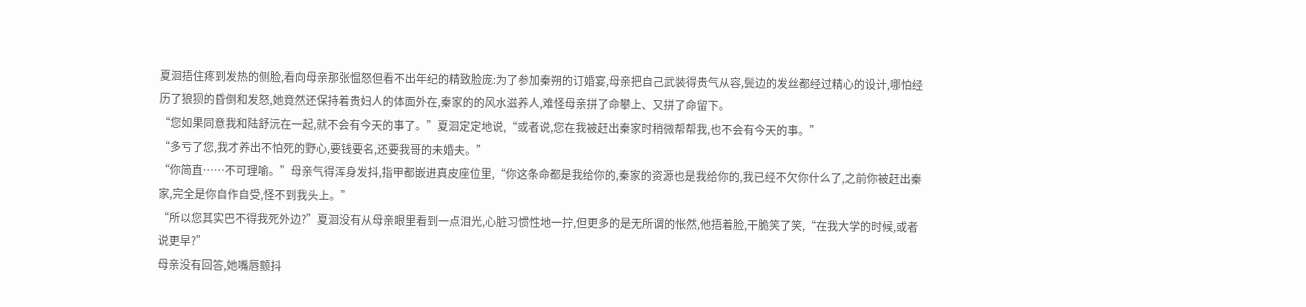夏洄捂住疼到发热的侧脸,看向母亲那张愠怒但看不出年纪的精致脸庞:为了参加秦朔的订婚宴,母亲把自己武装得贵气从容,鬓边的发丝都经过精心的设计,哪怕经历了狼狈的昏倒和发怒,她竟然还保持着贵妇人的体面外在,秦家的的风水滋养人,难怪母亲拼了命攀上、又拼了命留下。
“您如果同意我和陆舒沅在一起,就不会有今天的事了。”夏洄定定地说,“或者说,您在我被赶出秦家时稍微帮帮我,也不会有今天的事。”
“多亏了您,我才养出不怕死的野心,要钱要名,还要我哥的未婚夫。”
“你简直……不可理喻。”母亲气得浑身发抖,指甲都嵌进真皮座位里,“你这条命都是我给你的,秦家的资源也是我给你的,我已经不欠你什么了,之前你被赶出秦家,完全是你自作自受,怪不到我头上。”
“所以您其实巴不得我死外边?”夏洄没有从母亲眼里看到一点泪光,心脏习惯性地一拧,但更多的是无所谓的怅然,他捂着脸,干脆笑了笑,“在我大学的时候,或者说更早?”
母亲没有回答,她嘴唇颤抖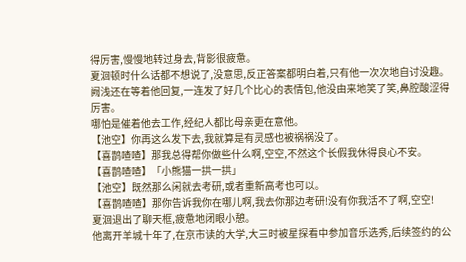得厉害,慢慢地转过身去,背影很疲惫。
夏洄顿时什么话都不想说了,没意思,反正答案都明白着,只有他一次次地自讨没趣。
阙浅还在等着他回复,一连发了好几个比心的表情包,他没由来地笑了笑,鼻腔酸涩得厉害。
哪怕是催着他去工作,经纪人都比母亲更在意他。
【池空】你再这么发下去,我就算是有灵感也被祸祸没了。
【喜鹊喳喳】那我总得帮你做些什么啊,空空,不然这个长假我休得良心不安。
【喜鹊喳喳】「小熊猫一拱一拱」
【池空】既然那么闲就去考研,或者重新高考也可以。
【喜鹊喳喳】那你告诉我你在哪儿啊,我去你那边考研!没有你我活不了啊,空空!
夏洄退出了聊天框,疲惫地闭眼小憩。
他离开羊城十年了,在京市读的大学,大三时被星探看中参加音乐选秀,后续签约的公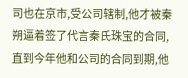司也在京市,受公司辖制,他才被秦朔逼着签了代言秦氏珠宝的合同,直到今年他和公司的合同到期,他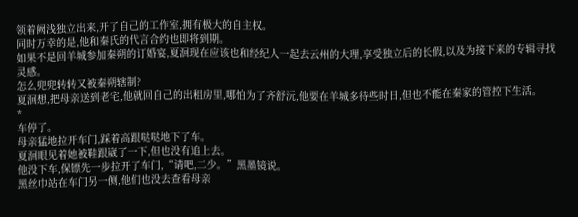领着阙浅独立出来,开了自己的工作室,拥有极大的自主权。
同时万幸的是,他和秦氏的代言合约也即将到期。
如果不是回羊城参加秦朔的订婚宴,夏洄现在应该也和经纪人一起去云州的大理,享受独立后的长假,以及为接下来的专辑寻找灵感。
怎么兜兜转转又被秦朔辖制?
夏洄想,把母亲送到老宅,他就回自己的出租房里,哪怕为了齐舒沅,他要在羊城多待些时日,但也不能在秦家的管控下生活。
*
车停了。
母亲猛地拉开车门,踩着高跟哒哒地下了车。
夏洄眼见着她被鞋跟崴了一下,但也没有追上去。
他没下车,保镖先一步拉开了车门,“请吧,二少。”黑墨镜说。
黑丝巾站在车门另一侧,他们也没去查看母亲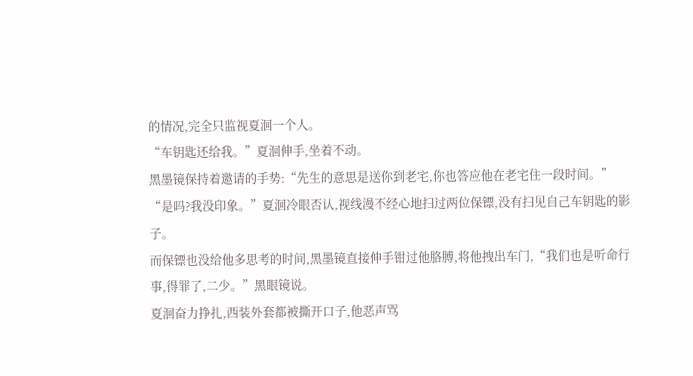的情况,完全只监视夏洄一个人。
“车钥匙还给我。”夏洄伸手,坐着不动。
黑墨镜保持着邀请的手势:“先生的意思是送你到老宅,你也答应他在老宅住一段时间。”
“是吗?我没印象。”夏洄冷眼否认,视线漫不经心地扫过两位保镖,没有扫见自己车钥匙的影子。
而保镖也没给他多思考的时间,黑墨镜直接伸手钳过他胳膊,将他拽出车门,“我们也是听命行事,得罪了,二少。”黑眼镜说。
夏洄奋力挣扎,西装外套都被撕开口子,他恶声骂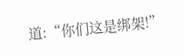道:“你们这是绑架!”